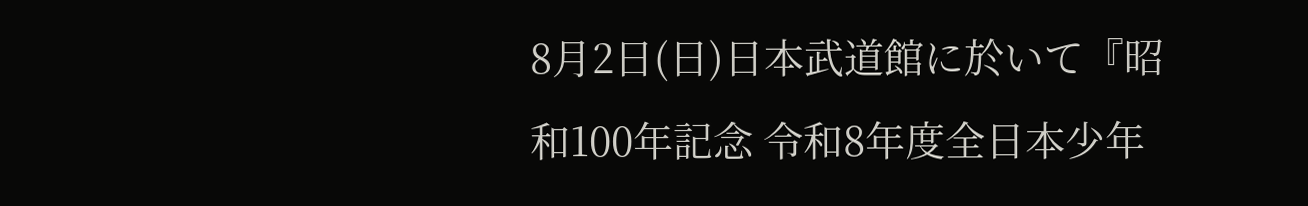8月2日(日)日本武道館に於いて『昭和100年記念 令和8年度全日本少年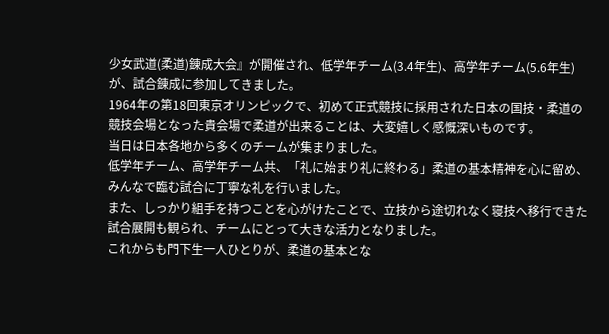少女武道(柔道)錬成大会』が開催され、低学年チーム(3.4年生)、高学年チーム(5.6年生)が、試合錬成に参加してきました。
1964年の第18回東京オリンピックで、初めて正式競技に採用された日本の国技・柔道の競技会場となった貴会場で柔道が出来ることは、大変嬉しく感慨深いものです。
当日は日本各地から多くのチームが集まりました。
低学年チーム、高学年チーム共、「礼に始まり礼に終わる」柔道の基本精神を心に留め、みんなで臨む試合に丁寧な礼を行いました。
また、しっかり組手を持つことを心がけたことで、立技から途切れなく寝技へ移行できた試合展開も観られ、チームにとって大きな活力となりました。
これからも門下生一人ひとりが、柔道の基本とな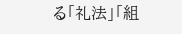る「礼法」「組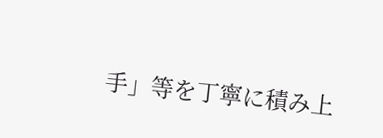手」等を丁寧に積み上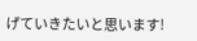げていきたいと思います!